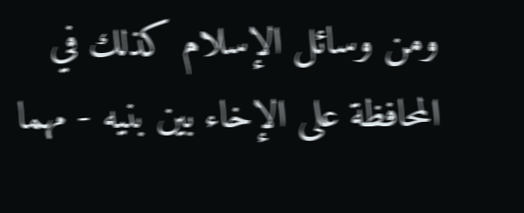ومن وسائل الإسلام كذلك في المحافظة على الإخاء بين بنيه - مهما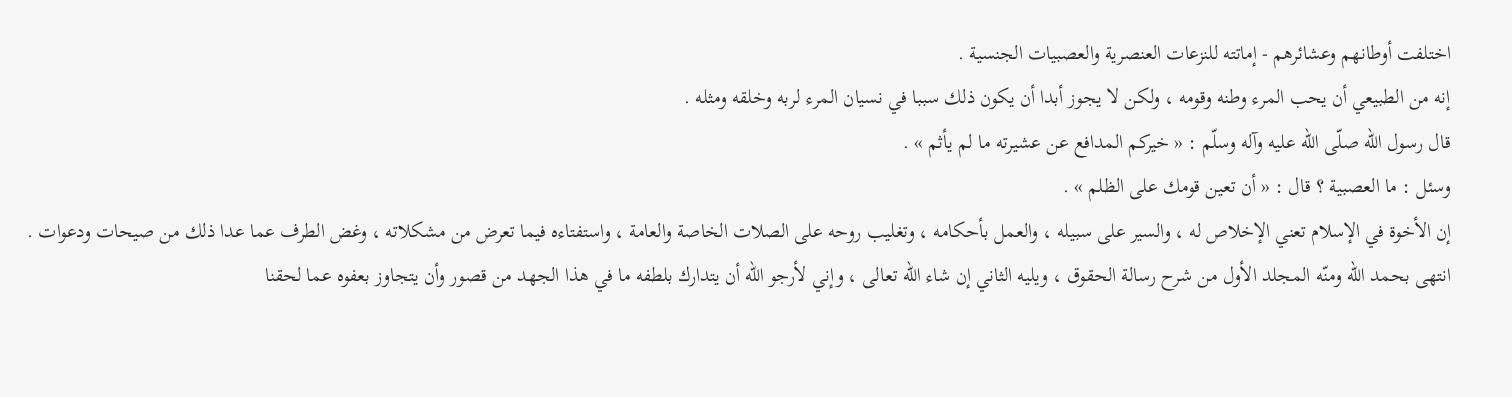اختلفت أوطانهم وعشائرهم - إماتته للنزعات العنصرية والعصبيات الجنسية .
إنه من الطبيعي أن يحب المرء وطنه وقومه ، ولكن لا يجوز أبدا أن يكون ذلك سببا في نسيان المرء لربه وخلقه ومثله .
قال رسول اللّه صلّى اللّه عليه وآله وسلّم : « خيركم المدافع عن عشيرته ما لم يأثم » .
وسئل : ما العصبية ؟ قال : « أن تعين قومك على الظلم » .
إن الأخوة في الإسلام تعني الإخلاص له ، والسير على سبيله ، والعمل بأحكامه ، وتغليب روحه على الصلات الخاصة والعامة ، واستفتاءه فيما تعرض من مشكلاته ، وغض الطرف عما عدا ذلك من صيحات ودعوات .
انتهى بحمد اللّه ومنّه المجلد الأول من شرح رسالة الحقوق ، ويليه الثاني إن شاء اللّه تعالى ، وإني لأرجو اللّه أن يتدارك بلطفه ما في هذا الجهد من قصور وأن يتجاوز بعفوه عما لحقنا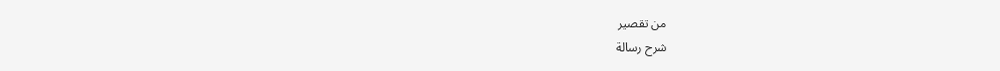من تقصير
شرح رسالة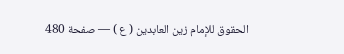الحقوق للإمام زين العابدين ( ع ) — صفحة 480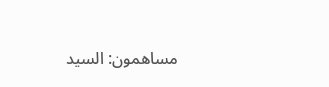مساهمون: السيد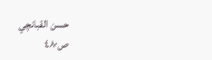حسن القبانچي
ص٤٨٠